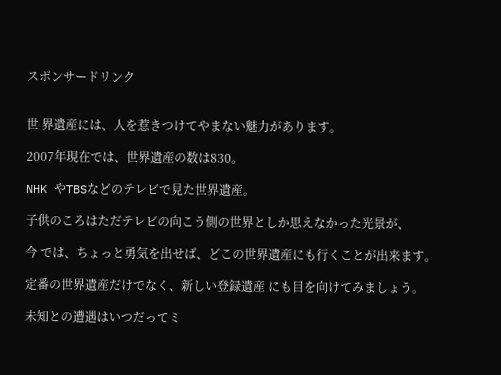スポンサードリンク


世 界遺産には、人を惹きつけてやまない魅力があります。

2007年現在では、世界遺産の数は830。

NHK やTBSなどのテレビで見た世界遺産。

子供のころはただテレビの向こう側の世界としか思えなかった光景が、

今 では、ちょっと勇気を出せば、どこの世界遺産にも行くことが出来ます。

定番の世界遺産だけでなく、新しい登録遺産 にも目を向けてみましょう。

未知との遭遇はいつだってミ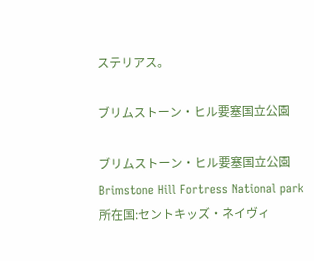ステリアス。

ブリムストーン・ヒル要塞国立公園

ブリムストーン・ヒル要塞国立公園
Brimstone Hill Fortress National park
所在国:セントキッズ・ネイヴィ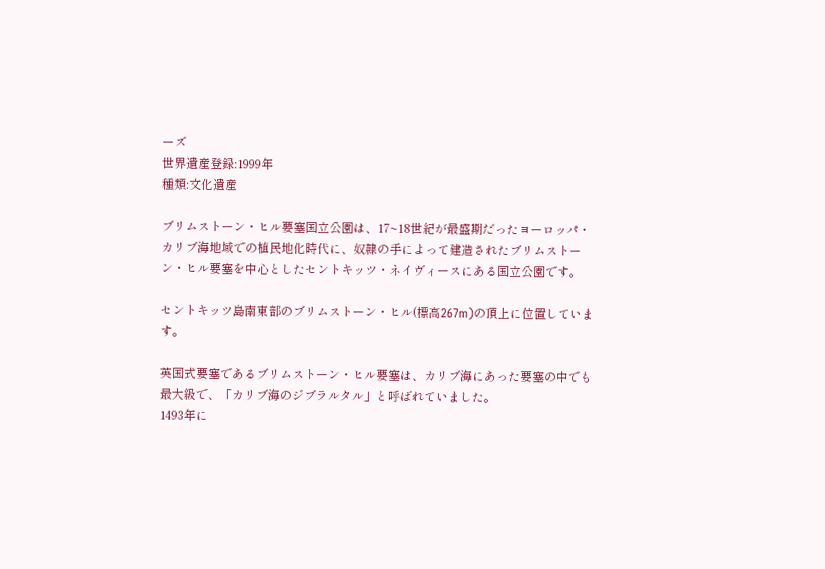ーズ
世界遺産登録:1999年
種類:文化遺産

ブリムストーン・ヒル要塞国立公園は、17~18世紀が最盛期だったヨーロッパ・カリブ海地域での植民地化時代に、奴隷の手によって建造されたブリムストーン・ヒル要塞を中心としたセントキッツ・ネイヴィースにある国立公園です。

セントキッツ島南東部のブリムストーン・ヒル(標高267m)の頂上に位置しています。

英国式要塞であるブリムストーン・ヒル要塞は、カリブ海にあった要塞の中でも最大級で、「カリブ海のジブラルタル」と呼ばれていました。
1493年に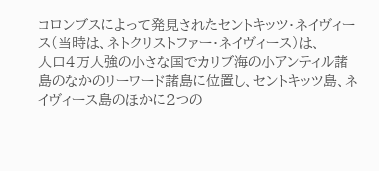コロンブスによって発見されたセントキッツ・ネイヴィース(当時は、ネトクリストファー・ネイヴィース)は、
人口4万人強の小さな国でカリブ海の小アンティル諸島のなかのリーワード諸島に位置し、セントキッツ島、ネイヴィース島のほかに2つの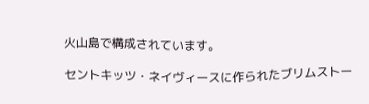火山島で構成されています。

セントキッツ・ネイヴィースに作られたブリムストー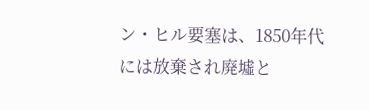ン・ヒル要塞は、1850年代には放棄され廃墟と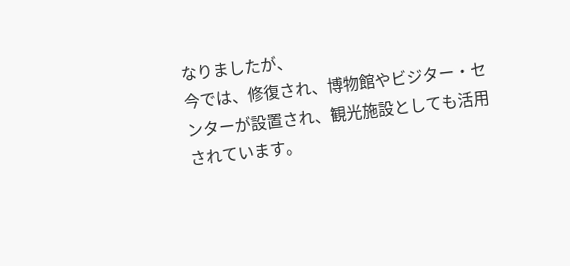なりましたが、
今では、修復され、博物館やビジター・センターが設置され、観光施設としても活用されています。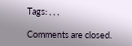Tags: , , ,

Comments are closed.